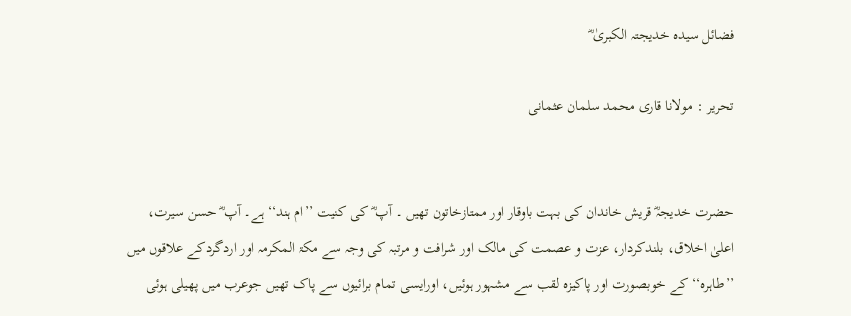فضائل سیدہ خدیجتہ الکبریٰ ؓ

تحریر : مولانا قاری محمد سلمان عثمانی


حضرت خدیجہؓ قریش خاندان کی بہت باوقار اور ممتازخاتون تھیں ۔ آپ ؓ کی کنیت ’’ام ہند‘‘ ہے۔ آپ ؓ حسن سیرت، اعلیٰ اخلاق، بلندکردار، عزت و عصمت کی مالک اور شرافت و مرتبہ کی وجہ سے مکۃ المکرمہ اور اردگردکے علاقوں میں ’’طاہرہ‘‘ کے خوبصورت اور پاکیزہ لقب سے مشہور ہوئیں، اورایسی تمام برائیوں سے پاک تھیں جوعرب میں پھیلی ہوئی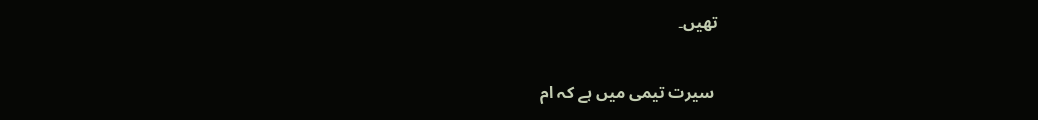تھیں۔

 سیرت تیمی میں ہے کہ ام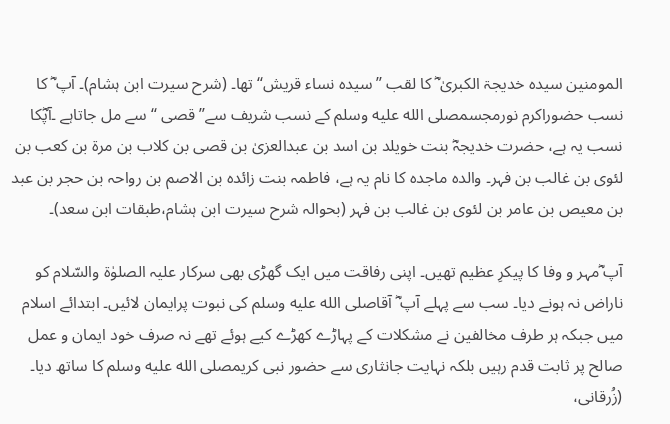المومنین سیدہ خدیجۃ الکبریٰ ؓ کا لقب ’’سیدہ نساء قریش‘‘ تھا۔ (شرح سیرت ابن ہشام)۔ آپ ؓ کا نسب حضوراکرم نورمجسمصلى الله عليه وسلم کے نسب شریف سے’’ قصی ‘‘سے مل جاتاہے ۔آپؓکا نسب یہ ہے، حضرت خدیجہؓ بنت خویلد بن اسد بن عبدالعزیٰ بن قصی بن کلاب بن مرۃ بن کعب بن لئوی بن غالب بن فہر۔ والدہ ماجدہ کا نام یہ ہے، فاطمہ بنت زائدہ بن الاصم بن رواحہ بن حجر بن عبد بن معیص بن عامر بن لئوی بن غالب بن فہر (بحوالہ شرح سیرت ابن ہشام،طبقات ابن سعد)۔

آپ ؓمہر و وفا کا پیکرِ عظیم تھیں۔ اپنی رفاقت میں ایک گھڑی بھی سرکار علیہ الصلوٰۃ والسّلام کو ناراض نہ ہونے دیا۔ سب سے پہلے آپ ؓ آقاصلى الله عليه وسلم کی نبوت پرایمان لائیں۔ ابتدائے اسلام میں جبکہ ہر طرف مخالفین نے مشکلات کے پہاڑے کھڑے کیے ہوئے تھے نہ صرف خود ایمان و عمل صالح پر ثابت قدم رہیں بلکہ نہایت جانثاری سے حضور نبی کریمصلى الله عليه وسلم کا ساتھ دیا۔ (زُرقانی،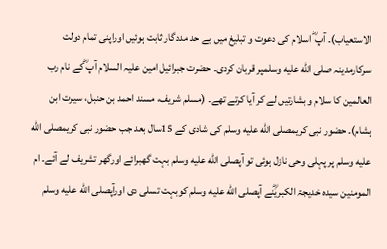الاستعیاب)۔ آپ ؓ اسلام کی دعوت و تبلیغ میں بے حد مددگار ثابت ہوئیں اوراپنی تمام دولت سرکارمدینہ صلى الله عليه وسلمپر قربان کردی۔ حضرت جبرائیل امین علیہ السلام آپ ؓکے نام رب العالمین کا سلام و بشارتیں لے کر آیا کرتے تھے۔ (مسلم شریف، مسند احمد بن حنبل، سیرت ابن ہشام)۔ حضور نبی کریمصلى الله عليه وسلم کی شادی کے 15سال بعد جب حضور نبی کریمصلى الله عليه وسلم پر پہلی وحی نازل ہوئی تو آپصلى الله عليه وسلم بہت گھبرائے اورگھر تشریف لے آئے۔ ام المومنین سیدہ خدیجۃ الکبریٰؓنے آپصلى الله عليه وسلم کوبہت تسلی دی اورآپصلى الله عليه وسلم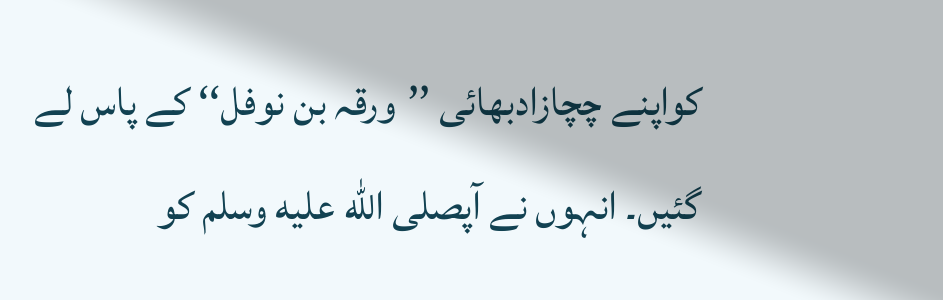کواپنے چچازادبھائی ’’ورقہ بن نوفل‘‘ کے پاس لے گئیں۔ انہوں نے آپصلى الله عليه وسلم کو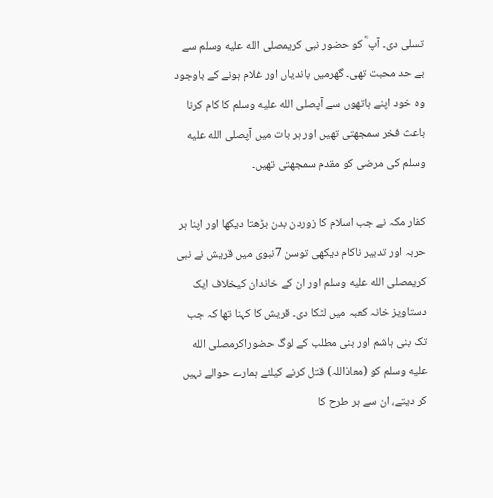تسلی دی۔ آپ ؓ کو حضور نبی کریمصلى الله عليه وسلم سے بے حد محبت تھی۔ گھرمیں باندیاں اور غلام ہونے کے باوجود وہ خود اپنے ہاتھوں سے آپصلى الله عليه وسلم کا کام کرنا باعث فخر سمجھتی تھیں اور ہر بات میں آپصلى الله عليه وسلم کی مرضی کو مقدم سمجھتی تھیں۔

کفار مکہ نے جب اسلام کا زوردن بدن بڑھتا دیکھا اور اپنا ہر حربہ اور تدبیر ناکام دیکھی توسن 7نبوی میں قریش نے نبی کریمصلى الله عليه وسلم اور ان کے خاندان کیخلاف ایک دستاویز خانہ کعبہ میں لٹکا دی۔ قریش کا کہنا تھا کہ جب تک بنی ہاشم اور بنی مطلب کے لوگ حضوراکرمصلى الله عليه وسلم کو (معاذاللہ) قتل کرنے کیلئے ہمارے حوالے نہیں کر دیتے، ان سے ہر طرح کا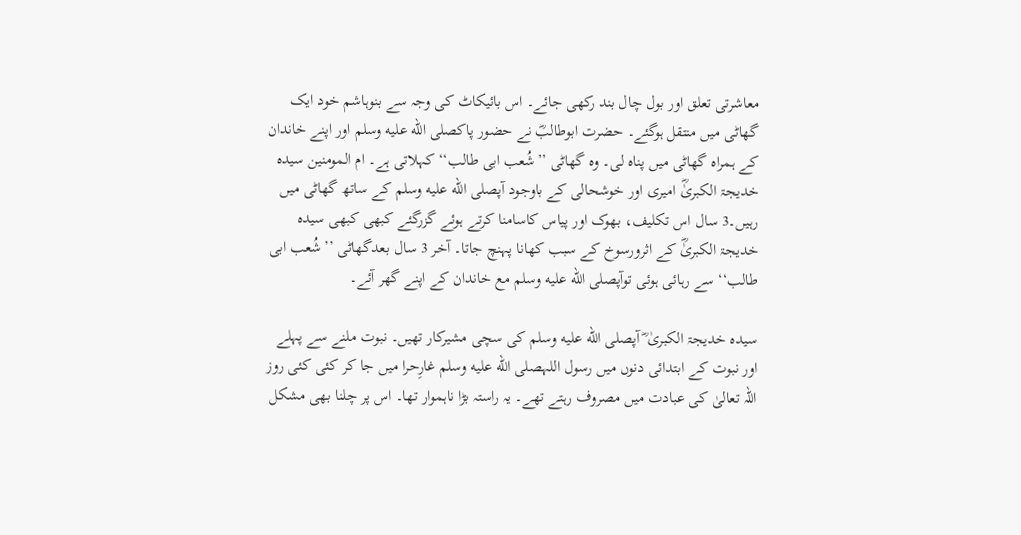معاشرتی تعلق اور بول چال بند رکھی جائے۔ اس بائیکاٹ کی وجہ سے بنوہاشم خود ایک گھاٹی میں منتقل ہوگئے۔ حضرت ابوطالبؓ نے حضور پاکصلى الله عليه وسلم اور اپنے خاندان کے ہمراہ گھاٹی میں پناہ لی۔ وہ گھاٹی ’’شُعب ابی طالب‘‘ کہلاتی ہے۔ ام المومنین سیدہ خدیجۃ الکبریٰؓ امیری اور خوشحالی کے باوجود آپصلى الله عليه وسلم کے ساتھ گھاٹی میں رہیں۔3 سال اس تکلیف، بھوک اور پیاس کاسامنا کرتے ہوئے گزرگئے کبھی کبھی سیدہ خدیجۃ الکبریٰؓ کے اثرورسوخ کے سبب کھانا پہنچ جاتا۔ آخر 3 سال بعدگھاٹی ’’شُعب ابی طالب‘‘ سے رہائی ہوئی توآپصلى الله عليه وسلم مع خاندان کے اپنے گھر آئے۔

سیدہ خدیجۃ الکبریٰ ؓ آپصلى الله عليه وسلم کی سچی مشیرکار تھیں۔ نبوت ملنے سے پہلے اور نبوت کے ابتدائی دنوں میں رسول اللہصلى الله عليه وسلم غارِحرا میں جا کر کئی کئی روز اللہ تعالیٰ کی عبادت میں مصروف رہتے تھے۔ یہ راستہ بڑا ناہموار تھا۔ اس پر چلنا بھی مشکل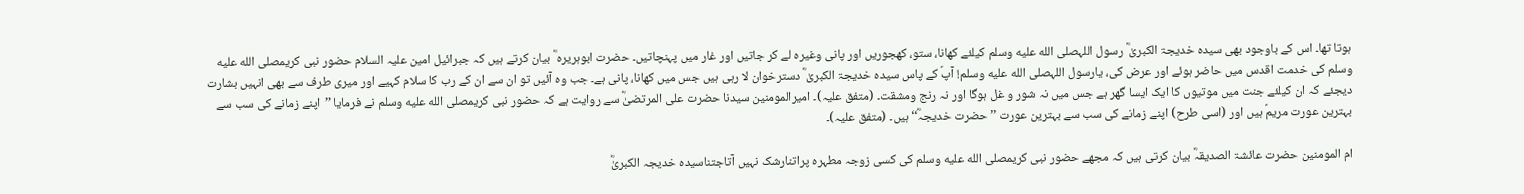ہوتا تھا۔ اس کے باوجود بھی سیدہ خدیجۃ الکبریٰ ؓ رسول اللہصلى الله عليه وسلم کیلئے کھانا، ستو، کھجوریں اور پانی وغیرہ لے کر جاتیں اور غار میں پہنچاتیں۔ حضرت ابوہریرہ ؓ بیان کرتے ہیں کہ جبرائیل امین علیہ السلام حضور نبی کریمصلى الله عليه وسلم کی خدمت اقدس میں حاضر ہوئے اور عرض کی، یارسول اللہصلى الله عليه وسلم! آپؐ کے پاس سیدہ خدیجۃ الکبریٰ ؓ دسترخوان لا رہی ہیں جس میں کھانا، پانی ہے۔ جب وہ آئیں تو ان سے ان کے رب کا سلام کہیے اور میری طرف سے بھی انہیں بشارت دیجئے کہ ان کیلئے جنت میں موتیوں کا ایک ایسا گھر ہے جس میں نہ شور و غل ہوگا اور نہ رنج ومشقت۔ (متفق علیہ)۔ امیرالمومنین سیدنا حضرت علی المرتضیٰؓ سے روایت ہے کہ حضور نبی کریمصلى الله عليه وسلم نے فرمایا ’’اپنے زمانے کی سب سے بہترین عورت مریمؑ ہیں اور (اسی طرح) اپنے زمانے کی سب سے بہترین عورت ’’حضرت خدیجہؓ‘‘ ہیں۔ (متفق علیہ)۔

ام المومنین حضرت عائشۃ الصدیقہؓ بیان کرتی ہیں کہ مجھے حضور نبی کریمصلى الله عليه وسلم کی کسی زوجہ مطہرہ پراتنارشک نہیں آتاجتناسیدہ خدیجہ الکبریٰؓ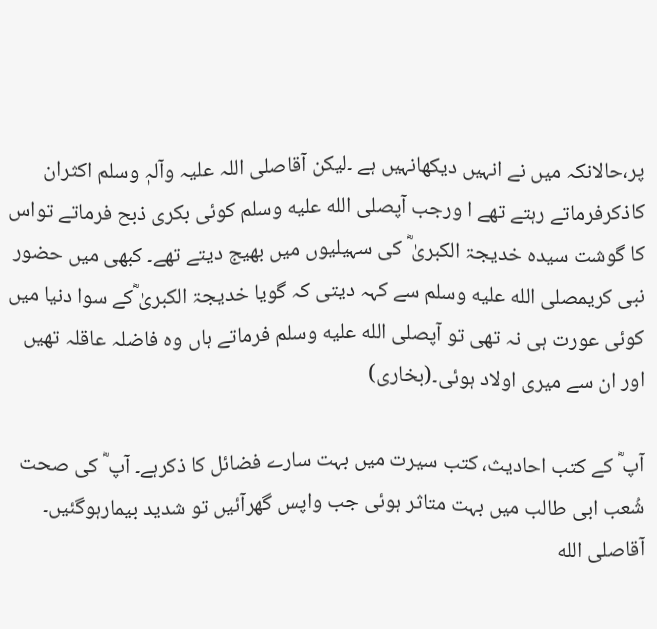پر،حالانکہ میں نے انہیں دیکھانہیں ہے ۔لیکن آقاصلی اللہ علیہ وآلہٖ وسلم اکثران کاذکرفرماتے رہتے تھے ا ورجب آپصلى الله عليه وسلم کوئی بکری ذبح فرماتے تواس کا گوشت سیدہ خدیجۃ الکبریٰ ؓ کی سہیلیوں میں بھیج دیتے تھے۔ کبھی میں حضور نبی کریمصلى الله عليه وسلم سے کہہ دیتی کہ گویا خدیجۃ الکبریٰ ؓکے سوا دنیا میں کوئی عورت ہی نہ تھی تو آپصلى الله عليه وسلم فرماتے ہاں وہ فاضلہ عاقلہ تھیں اور ان سے میری اولاد ہوئی۔(بخاری)

آپ ؓ کے کتب احادیث، کتب سیرت میں بہت سارے فضائل کا ذکرہے۔ آپ ؓ کی صحت شُعب ابی طالب میں بہت متاثر ہوئی جب واپس گھرآئیں تو شدید بیمارہوگئیں۔ آقاصلى الله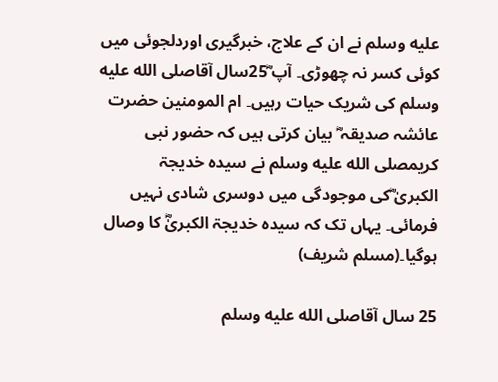عليه وسلم نے ان کے علاج، خبرگیری اوردلجوئی میں کوئی کسر نہ چھوڑی۔ آپ ؓ25سال آقاصلى الله عليه وسلم کی شریک حیات رہیں۔ ام المومنین حضرت عائشہ صدیقہ ؓ بیان کرتی ہیں کہ حضور نبی کریمصلى الله عليه وسلم نے سیدہ خدیجۃ الکبریٰ ؓکی موجودگی میں دوسری شادی نہیں فرمائی۔ یہاں تک کہ سیدہ خدیجۃ الکبریٰؓ کا وصال ہوگیا۔(مسلم شریف)

25 سال آقاصلى الله عليه وسلم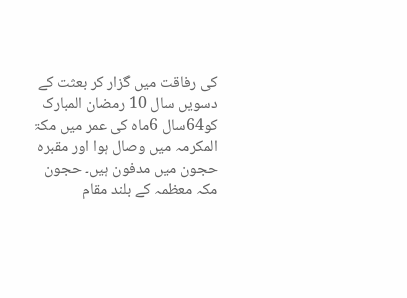کی رفاقت میں گزار کر بعثت کے دسویں سال 10 رمضان المبارک کو64سال 6ماہ کی عمر میں مکۃ المکرمہ میں وصال ہوا اور مقبرہ حجون میں مدفون ہیں۔ حجون مکہ معظمہ کے بلند مقام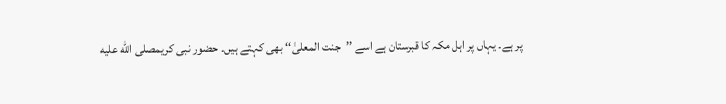پر ہے۔ یہاں پر اہل مکہ کا قبرستان ہے اسے ’’جنت المعلیٰ‘‘ بھی کہتے ہیں۔ حضور نبی کریمصلى الله عليه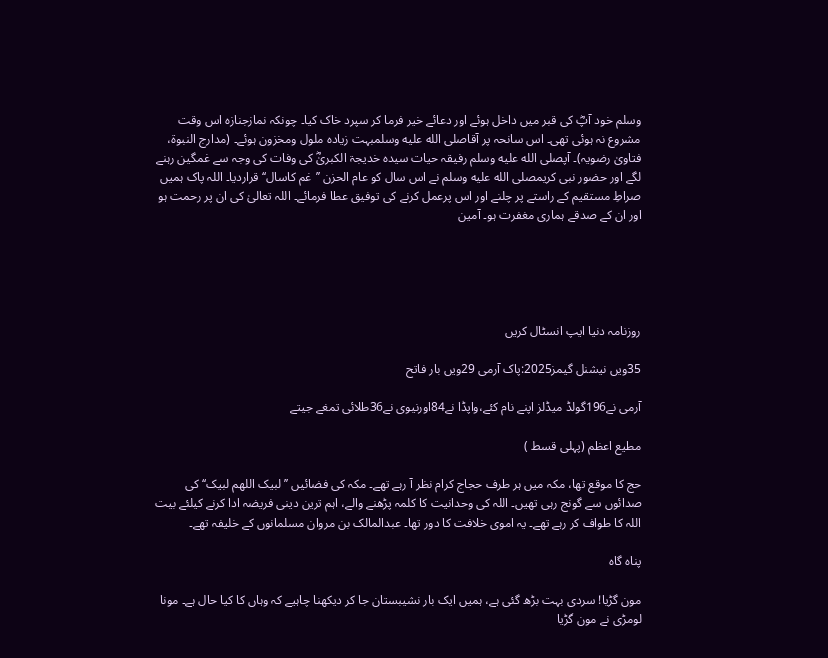وسلم خود آپؓ کی قبر میں داخل ہوئے اور دعائے خیر فرما کر سپرد خاک کیا۔ چونکہ نمازجنازہ اس وقت مشروع نہ ہوئی تھی۔ اس سانحہ پر آقاصلى الله عليه وسلمبہت زیادہ ملول ومخزون ہوئے۔ (مدارج النبوۃ، فتاویٰ رضویہ)۔ آپصلى الله عليه وسلم رفیقہ حیات سیدہ خدیجۃ الکبریٰؓ کی وفات کی وجہ سے غمگین رہنے لگے اور حضور نبی کریمصلى الله عليه وسلم نے اس سال کو عام الحزن ’’غم کاسال‘‘ قراردیا۔ اللہ پاک ہمیں صراطِ مستقیم کے راستے پر چلنے اور اس پرعمل کرنے کی توفیق عطا فرمائے۔ اللہ تعالیٰ کی ان پر رحمت ہو اور ان کے صدقے ہماری مغفرت ہو۔ آمین





روزنامہ دنیا ایپ انسٹال کریں

35ویں نیشنل گیمز2025:پاک آرمی 29ویں بار فاتح

آرمی نے196گولڈ میڈلز اپنے نام کئے،واپڈا نے84اورنیوی نے36طلائی تمغے جیتے

مطیع اعظم (پہلی قسط )

حج کا موقع تھا، مکہ میں ہر طرف حجاج کرام نظر آ رہے تھے۔ مکہ کی فضائیں ’’لبیک اللھم لبیک‘‘ کی صدائوں سے گونج رہی تھیں۔ اللہ کی وحدانیت کا کلمہ پڑھنے والے، اہم ترین دینی فریضہ ادا کرنے کیلئے بیت اللہ کا طواف کر رہے تھے۔ یہ اموی خلافت کا دور تھا۔ عبدالمالک بن مروان مسلمانوں کے خلیفہ تھے۔

پناہ گاہ

مون گڑیا! سردی بہت بڑھ گئی ہے، ہمیں ایک بار نشیبستان جا کر دیکھنا چاہیے کہ وہاں کا کیا حال ہے۔ مونا لومڑی نے مون گڑیا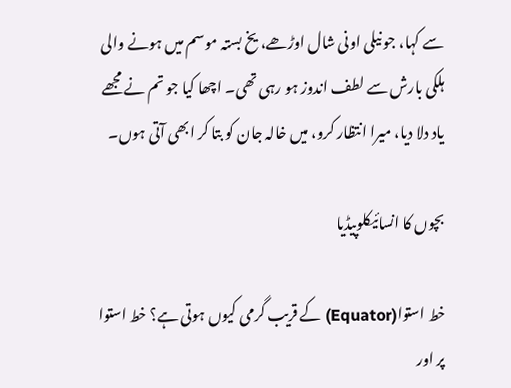سے کہا، جو نیلی اونی شال اوڑھے، یخ بستہ موسم میں ہونے والی ہلکی بارش سے لطف اندوز ہو رہی تھی۔ اچھا کیا جو تم نے مجھے یاد دلا دیا، میرا انتظار کرو، میں خالہ جان کو بتا کر ابھی آتی ہوں۔

بچوں کا انسائیکلوپیڈیا

خط استوا(Equator) کے قریب گرمی کیوں ہوتی ہے؟ خط استوا پر اور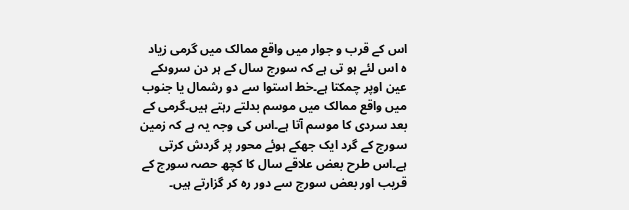اس کے قرب و جوار میں واقع ممالک میں گرمی زیاد ہ اس لئے ہو تی ہے کہ سورج سال کے ہر دن سروںکے عین اوپر چمکتا ہے۔خط استوا سے دو رشمال یا جنوب میں واقع ممالک میں موسم بدلتے رہتے ہیں۔گرمی کے بعد سردی کا موسم آتا ہے۔اس کی وجہ یہ ہے کہ زمین سورج کے گرد ایک جھکے ہوئے محور پر گردش کرتی ہے۔اس طرح بعض علاقے سال کا کچھ حصہ سورج کے قریب اور بعض سورج سے دور رہ کر گزارتے ہیں۔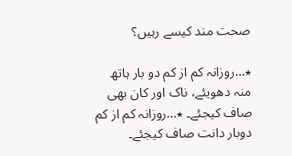صحت مند کیسے رہیں؟

٭…روزانہ کم از کم دو بار ہاتھ منہ دھویئے، ناک اور کان بھی صاف کیجئے۔ ٭…روزانہ کم از کم دوبار دانت صاف کیجئے۔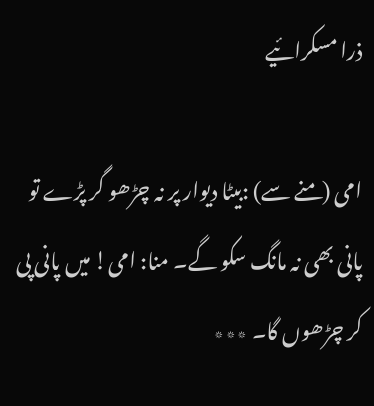ذرا مسکرائیے

امی (منے سے) :بیٹا دیوار پر نہ چڑھو گر پڑے تو پانی بھی نہ مانگ سکو گے۔ منا: امی! میں پانی پی کر چڑھوں گا۔ ٭٭٭